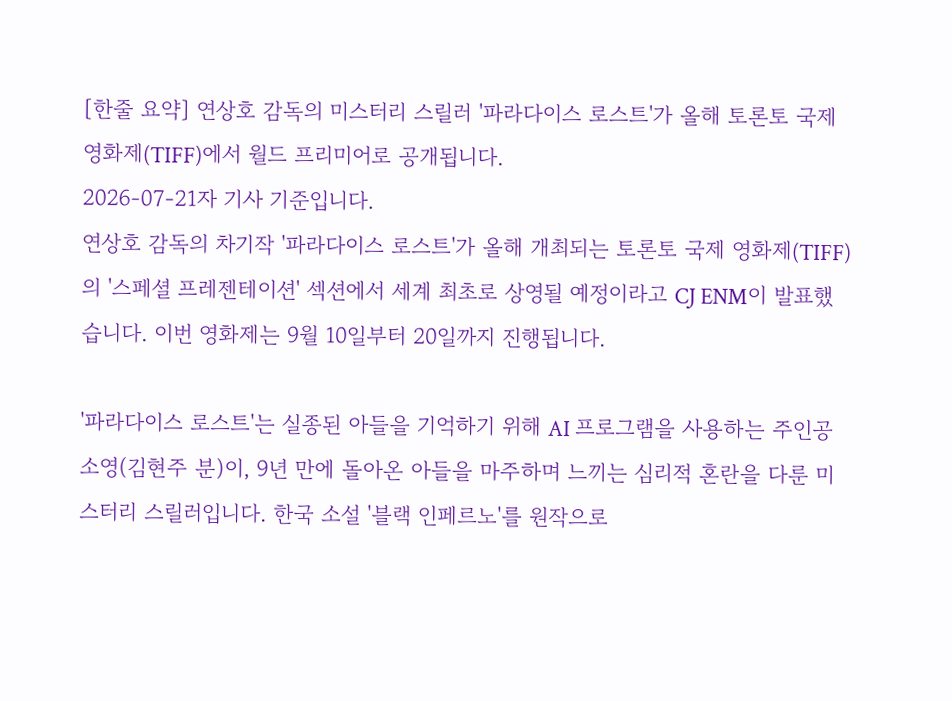[한줄 요약] 연상호 감독의 미스터리 스릴러 '파라다이스 로스트'가 올해 토론토 국제 영화제(TIFF)에서 월드 프리미어로 공개됩니다.
2026-07-21자 기사 기준입니다.
연상호 감독의 차기작 '파라다이스 로스트'가 올해 개최되는 토론토 국제 영화제(TIFF)의 '스페셜 프레젠테이션' 섹션에서 세계 최초로 상영될 예정이라고 CJ ENM이 발표했습니다. 이번 영화제는 9월 10일부터 20일까지 진행됩니다.

'파라다이스 로스트'는 실종된 아들을 기억하기 위해 AI 프로그램을 사용하는 주인공 소영(김현주 분)이, 9년 만에 돌아온 아들을 마주하며 느끼는 심리적 혼란을 다룬 미스터리 스릴러입니다. 한국 소설 '블랙 인페르노'를 원작으로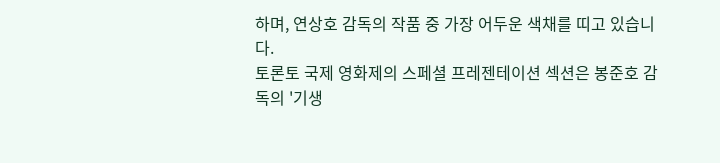하며, 연상호 감독의 작품 중 가장 어두운 색채를 띠고 있습니다.
토론토 국제 영화제의 스페셜 프레젠테이션 섹션은 봉준호 감독의 '기생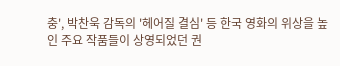충', 박찬욱 감독의 '헤어질 결심' 등 한국 영화의 위상을 높인 주요 작품들이 상영되었던 권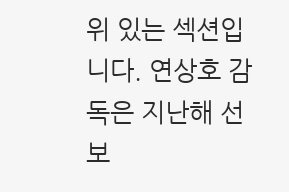위 있는 섹션입니다. 연상호 감독은 지난해 선보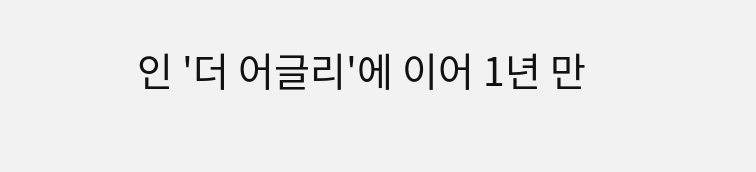인 '더 어글리'에 이어 1년 만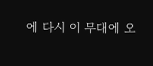에 다시 이 무대에 오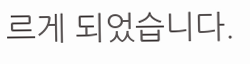르게 되었습니다.